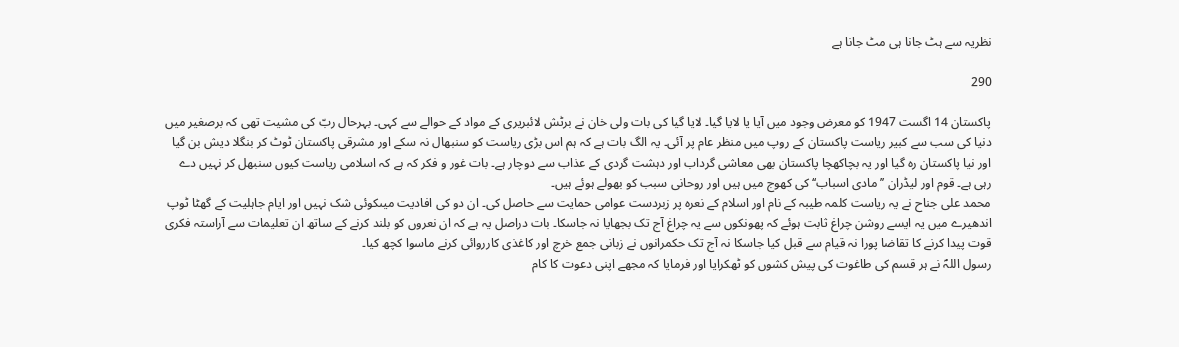نظریہ سے ہٹ جانا ہی مٹ جانا ہے

290

پاکستان 14 اگست 1947 کو معرض وجود میں آیا یا لایا گیا۔ لایا گیا کی بات ولی خان نے برٹش لائبریری کے مواد کے حوالے سے کہی۔ بہرحال ربّ کی مشیت تھی کہ برصغیر میں دنیا کی سب سے کبیر ریاست پاکستان کے روپ میں منظر عام پر آئی۔ یہ الگ بات ہے کہ ہم اس بڑی ریاست کو سنبھال نہ سکے اور مشرقی پاکستان ٹوٹ کر بنگلا دیش بن گیا اور نیا پاکستان رہ گیا اور یہ بچاکھچا پاکستان بھی معاشی گرداب اور دہشت گردی کے عذاب سے دوچار ہے۔ بات غور و فکر کہ ہے کہ اسلامی ریاست کیوں سنبھل کر نہیں دے رہی ہے۔ قوم اور لیڈران ’’مادی اسباب‘‘ کی کھوج میں ہیں اور روحانی سبب کو بھولے ہوئے ہیں۔
محمد علی جناح نے یہ ریاست کلمہ طیبہ کے نام اور اسلام کے نعرہ پر زبردست عوامی حمایت سے حاصل کی۔ ان دو کی افادیت میںکوئی شک نہیں اور ایام جاہلیت کے گھٹا ٹوپ اندھیرے میں یہ ایسے روشن چراغ ثابت ہوئے کہ پھونکوں سے یہ چراغ آج تک بجھایا نہ جاسکا۔ بات دراصل یہ ہے کہ ان نعروں کو بلند کرنے کے ساتھ ان تعلیمات سے آراستہ فکری قوت پیدا کرنے کا تقاضا پورا نہ قیام سے قبل کیا جاسکا نہ آج تک حکمرانوں نے زبانی جمع خرچ اور کاغذی کارروائی کرنے ماسوا کچھ کیا۔
رسول اللہؐ نے ہر قسم کی طاغوت کی پیش کشوں کو ٹھکرایا اور فرمایا کہ مجھے اپنی دعوت کا کام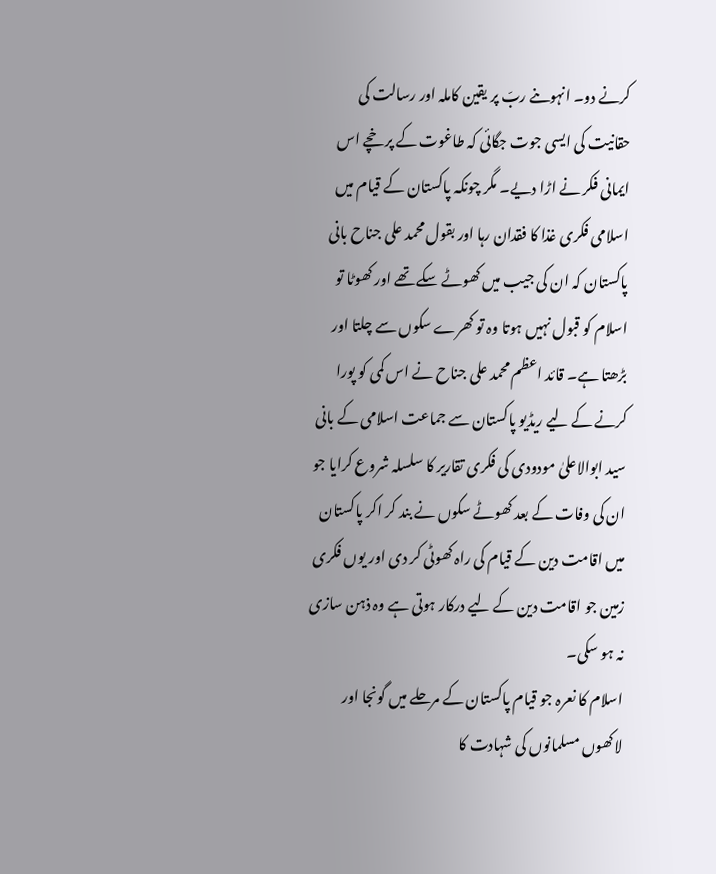کرنے دو۔ انہوںنے ربّ پر یقین کاملہ اور رسالت کی حقانیت کی ایسی جوت جگائی کہ طاغوت کے پرخچے اس ایمانی فکر نے اڑا دیے۔ مگر چونکہ پاکستان کے قیام میں اسلامی فکری غذا کا فقدان رہا اور بقول محمد علی جناح بانی پاکستان کہ ان کی جیب میں کھوٹے سکے تھے اور کھوٹا تو اسلام کو قبول نہیں ہوتا وہ تو کھرے سکوں سے چلتا اور بڑھتا ہے۔ قائد اعظم محمد علی جناح نے اس کمی کو پورا کرنے کے لیے ریڈیو پاکستان سے جماعت اسلامی کے بانی سید ابوالاعلیٰ مودودی کی فکری تقاریر کا سلسلہ شروع کرایا جو ان کی وفات کے بعد کھوٹے سکوں نے بند کر اکر پاکستان میں اقامت دین کے قیام کی راہ کھوٹی کر دی اور یوں فکری زمین جو اقامت دین کے لیے درکار ہوتی ہے وہ ذہن سازی نہ ہو سکی۔
اسلام کا نعرہ جو قیام پاکستان کے مرحلے میں گونجا اور لاکھوں مسلمانوں کی شہادت کا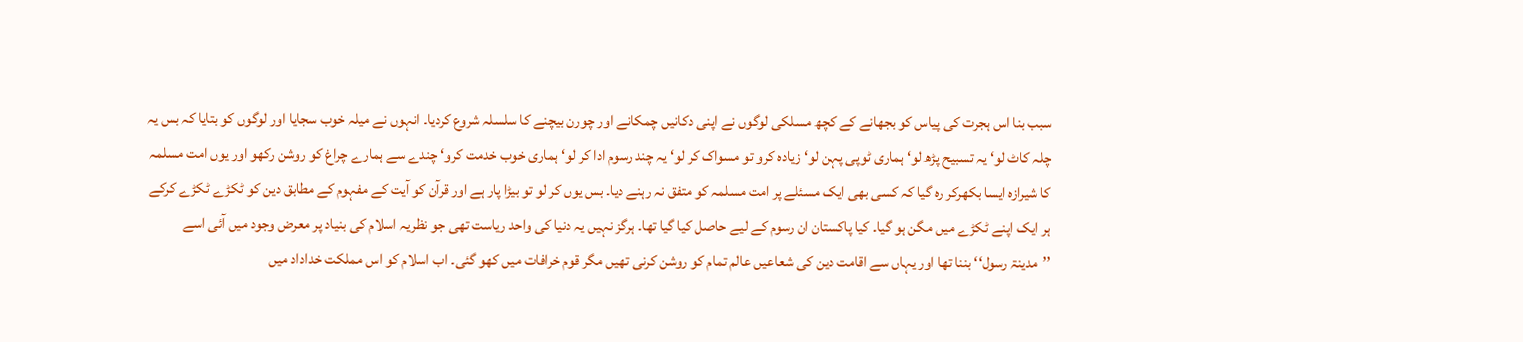سبب بنا اس ہجرت کی پیاس کو بجھانے کے کچھ مسلکی لوگوں نے اپنی دکانیں چمکانے اور چورن بیچنے کا سلسلہ شروع کردیا۔ انہوں نے میلہ خوب سجایا اور لوگوں کو بتایا کہ بس یہ چلہ کاٹ لو‘ یہ تسبیح پڑھ لو‘ ہماری ٹوپی پہن لو‘ زیادہ کرو تو مسواک کر لو‘ یہ چند رسوم ادا کر لو‘ ہماری خوب خدمت کرو‘ چندے سے ہمارے چراغ کو روشن رکھو اور یوں امت مسلمہ کا شیرازہ ایسا بکھرکر رہ گیا کہ کسی بھی ایک مسئلے پر امت مسلمہ کو متفق نہ رہنے دیا۔ بس یوں کر لو تو بیڑا پار ہے اور قرآن کو آیت کے مفہوم کے مطابق دین کو ٹکڑے ٹکڑے کرکے ہر ایک اپنے ٹکڑے میں مگن ہو گیا۔ کیا پاکستان ان رسوم کے لیے حاصل کیا گیا تھا۔ ہرگز نہیں یہ دنیا کی واحد ریاست تھی جو نظریہ اسلام کی بنیاد پر معرض وجود میں آئی اسے ’’مدینۃ رسول‘‘ بننا تھا اور یہاں سے اقامت دین کی شعاعیں عالم تمام کو روشن کرنی تھیں مگر قوم خرافات میں کھو گئی۔ اب اسلام کو اس مملکت خداداد میں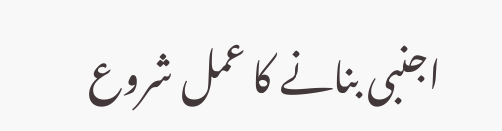اجنبی بنانے کا عمل شروع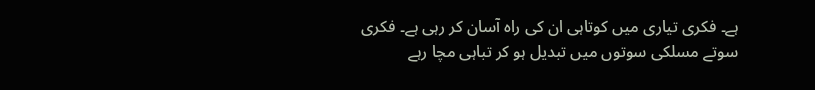ہے۔ فکری تیاری میں کوتاہی ان کی راہ آسان کر رہی ہے۔ فکری سوتے مسلکی سوتوں میں تبدیل ہو کر تباہی مچا رہے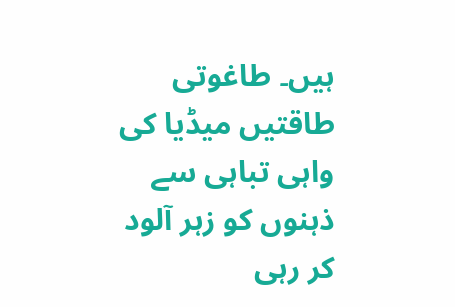ہیں۔ طاغوتی طاقتیں میڈیا کی واہی تباہی سے ذہنوں کو زہر آلود کر رہی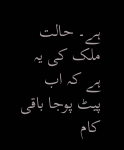ہے۔ حالت ملک کی یہ ہے کہ اب پیٹ پوجا باقی کام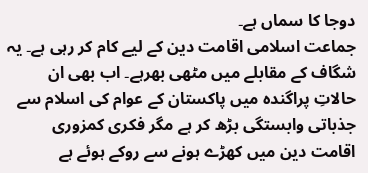دوجا کا سماں ہے۔
جماعت اسلامی اقامت دین کے لیے کام کر رہی ہے۔ یہ شگاف کے مقابلے میں مٹھی بھرہے۔ اب بھی ان حالاتِ پراگندہ میں پاکستان کے عوام کی اسلام سے جذباتی وابستگی بڑھ کر ہے مگر فکری کمزوری اقامت دین میں کھڑے ہونے سے روکے ہوئے ہے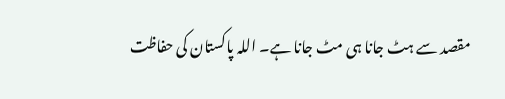مقصد سے ہٹ جانا ہی مٹ جانا ہے۔ اللہ پاکستان کی حفاظت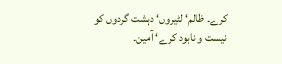کرے۔ ظالم‘ لٹیروں‘ دہشت گردوں کو نیست و نابود کرے‘ آمین۔